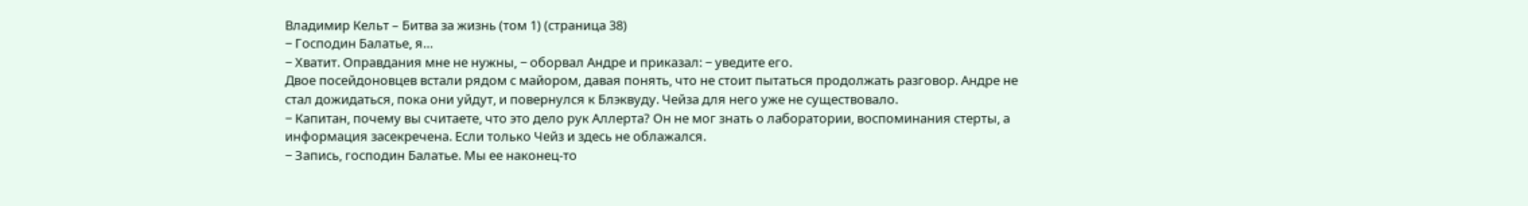Владимир Кельт – Битва за жизнь (том 1) (страница 38)
− Господин Балатье, я…
− Хватит. Оправдания мне не нужны, − оборвал Андре и приказал: − уведите его.
Двое посейдоновцев встали рядом с майором, давая понять, что не стоит пытаться продолжать разговор. Андре не стал дожидаться, пока они уйдут, и повернулся к Блэквуду. Чейза для него уже не существовало.
− Капитан, почему вы считаете, что это дело рук Аллерта? Он не мог знать о лаборатории, воспоминания стерты, а информация засекречена. Если только Чейз и здесь не облажался.
− Запись, господин Балатье. Мы ее наконец-то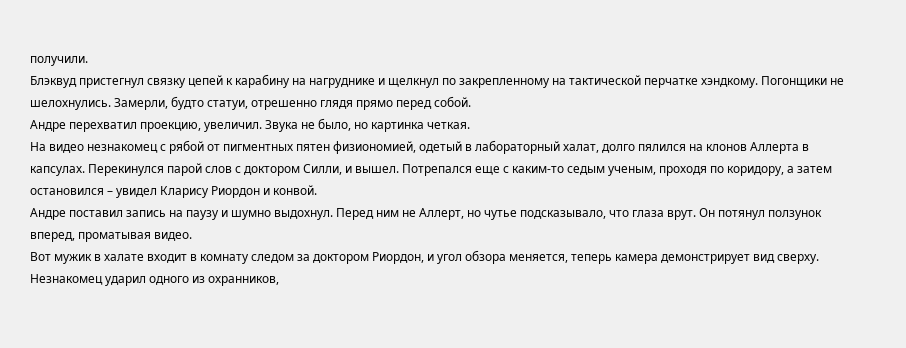получили.
Блэквуд пристегнул связку цепей к карабину на нагруднике и щелкнул по закрепленному на тактической перчатке хэндкому. Погонщики не шелохнулись. Замерли, будто статуи, отрешенно глядя прямо перед собой.
Андре перехватил проекцию, увеличил. Звука не было, но картинка четкая.
На видео незнакомец с рябой от пигментных пятен физиономией, одетый в лабораторный халат, долго пялился на клонов Аллерта в капсулах. Перекинулся парой слов с доктором Силли, и вышел. Потрепался еще с каким-то седым ученым, проходя по коридору, а затем остановился – увидел Кларису Риордон и конвой.
Андре поставил запись на паузу и шумно выдохнул. Перед ним не Аллерт, но чутье подсказывало, что глаза врут. Он потянул ползунок вперед, проматывая видео.
Вот мужик в халате входит в комнату следом за доктором Риордон, и угол обзора меняется, теперь камера демонстрирует вид сверху. Незнакомец ударил одного из охранников,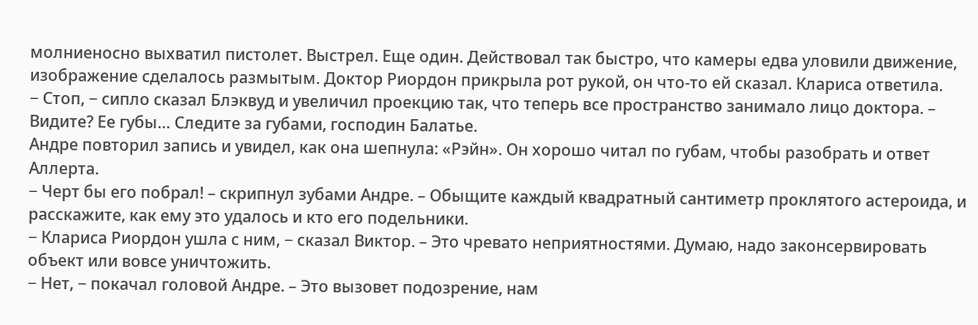молниеносно выхватил пистолет. Выстрел. Еще один. Действовал так быстро, что камеры едва уловили движение, изображение сделалось размытым. Доктор Риордон прикрыла рот рукой, он что-то ей сказал. Клариса ответила.
− Стоп, − сипло сказал Блэквуд и увеличил проекцию так, что теперь все пространство занимало лицо доктора. – Видите? Ее губы… Следите за губами, господин Балатье.
Андре повторил запись и увидел, как она шепнула: «Рэйн». Он хорошо читал по губам, чтобы разобрать и ответ Аллерта.
− Черт бы его побрал! – скрипнул зубами Андре. – Обыщите каждый квадратный сантиметр проклятого астероида, и расскажите, как ему это удалось и кто его подельники.
− Клариса Риордон ушла с ним, − сказал Виктор. – Это чревато неприятностями. Думаю, надо законсервировать объект или вовсе уничтожить.
− Нет, − покачал головой Андре. – Это вызовет подозрение, нам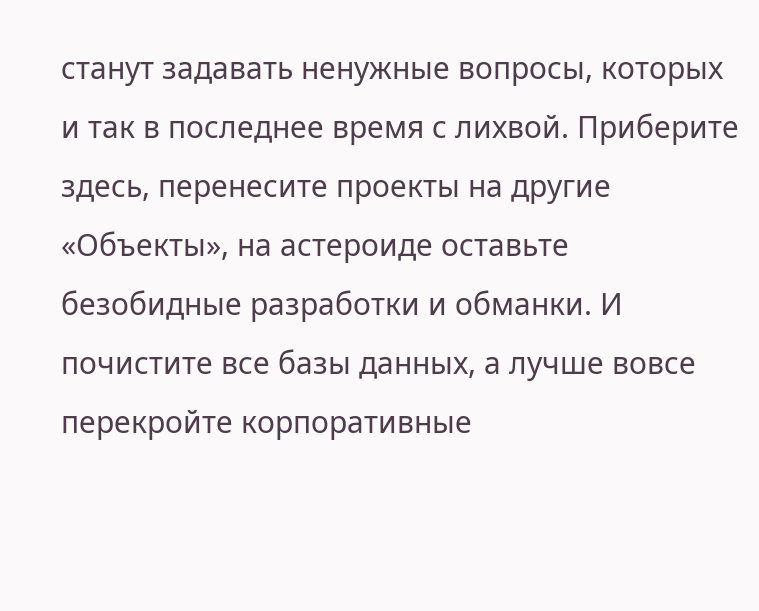станут задавать ненужные вопросы, которых и так в последнее время с лихвой. Приберите здесь, перенесите проекты на другие «Объекты», на астероиде оставьте безобидные разработки и обманки. И почистите все базы данных, а лучше вовсе перекройте корпоративные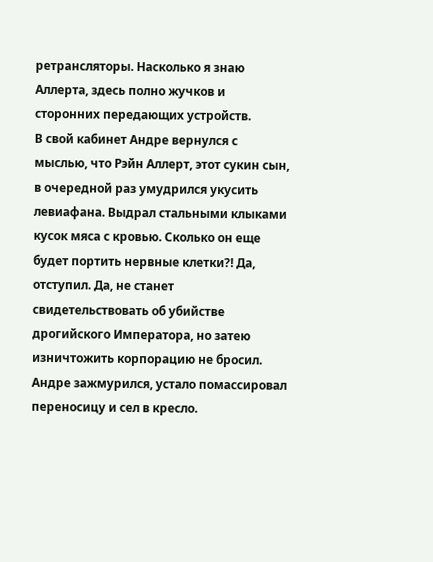ретрансляторы. Насколько я знаю Аллерта, здесь полно жучков и сторонних передающих устройств.
В свой кабинет Андре вернулся с мыслью, что Рэйн Аллерт, этот сукин сын, в очередной раз умудрился укусить левиафана. Выдрал стальными клыками кусок мяса с кровью. Сколько он еще будет портить нервные клетки?! Да, отступил. Да, не станет свидетельствовать об убийстве дрогийского Императора, но затею изничтожить корпорацию не бросил. Андре зажмурился, устало помассировал переносицу и сел в кресло.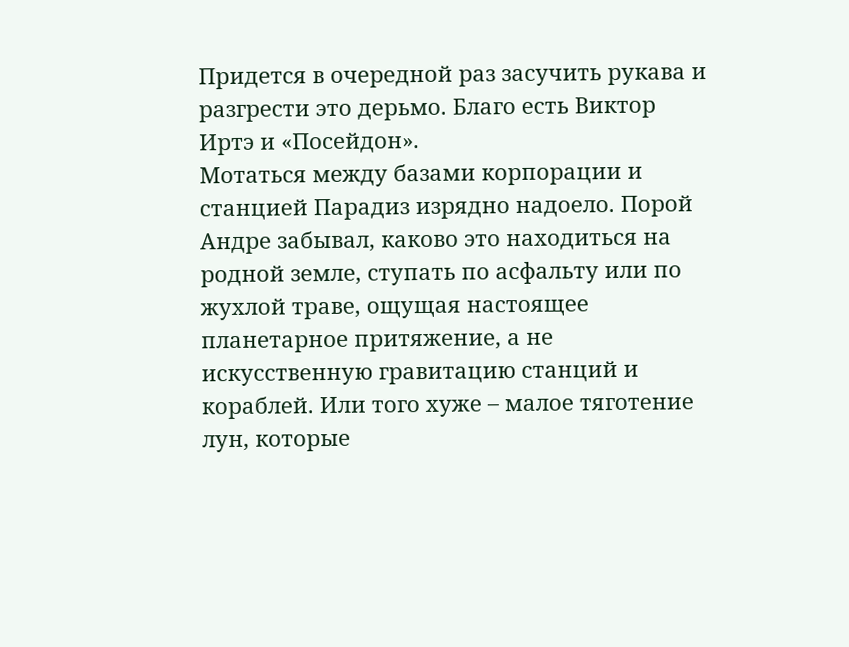Придется в очередной раз засучить рукава и разгрести это дерьмо. Благо есть Виктор Иртэ и «Посейдон».
Мотаться между базами корпорации и станцией Парадиз изрядно надоело. Порой Андре забывал, каково это находиться на родной земле, ступать по асфальту или по жухлой траве, ощущая настоящее планетарное притяжение, а не искусственную гравитацию станций и кораблей. Или того хуже – малое тяготение лун, которые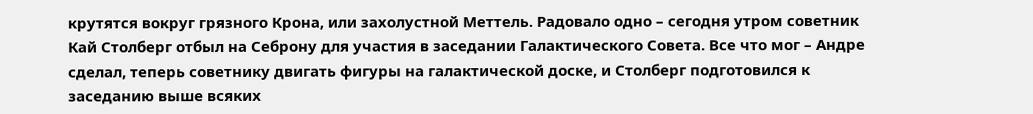крутятся вокруг грязного Крона, или захолустной Меттель. Радовало одно – сегодня утром советник Кай Столберг отбыл на Себрону для участия в заседании Галактического Совета. Все что мог – Андре сделал, теперь советнику двигать фигуры на галактической доске, и Столберг подготовился к заседанию выше всяких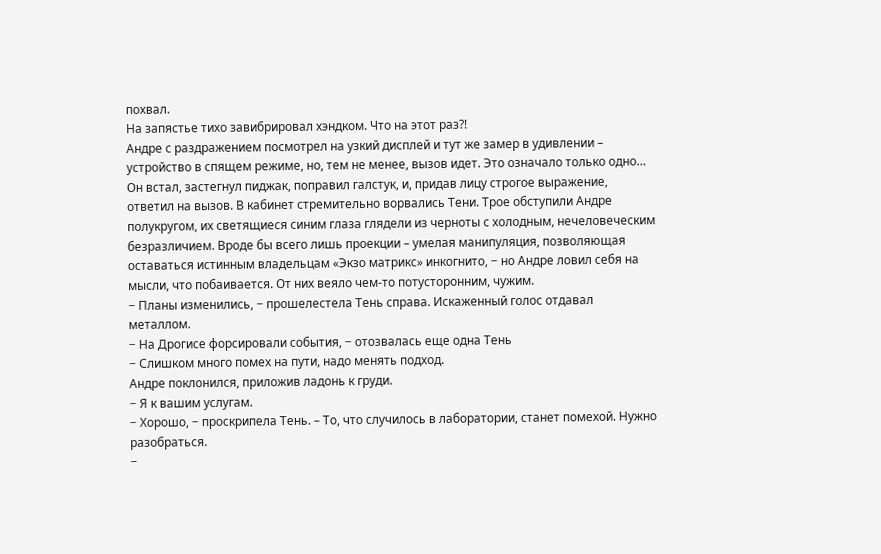похвал.
На запястье тихо завибрировал хэндком. Что на этот раз?!
Андре с раздражением посмотрел на узкий дисплей и тут же замер в удивлении – устройство в спящем режиме, но, тем не менее, вызов идет. Это означало только одно…
Он встал, застегнул пиджак, поправил галстук, и, придав лицу строгое выражение, ответил на вызов. В кабинет стремительно ворвались Тени. Трое обступили Андре полукругом, их светящиеся синим глаза глядели из черноты с холодным, нечеловеческим безразличием. Вроде бы всего лишь проекции – умелая манипуляция, позволяющая оставаться истинным владельцам «Экзо матрикс» инкогнито, − но Андре ловил себя на мысли, что побаивается. От них веяло чем-то потусторонним, чужим.
− Планы изменились, − прошелестела Тень справа. Искаженный голос отдавал металлом.
− На Дрогисе форсировали события, − отозвалась еще одна Тень
− Слишком много помех на пути, надо менять подход.
Андре поклонился, приложив ладонь к груди.
− Я к вашим услугам.
− Хорошо, − проскрипела Тень. – То, что случилось в лаборатории, станет помехой. Нужно разобраться.
−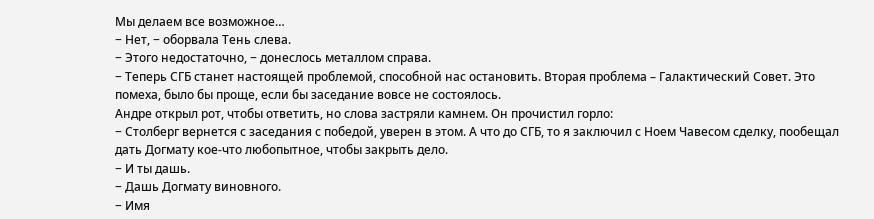Мы делаем все возможное…
− Нет, − оборвала Тень слева.
− Этого недостаточно, − донеслось металлом справа.
− Теперь СГБ станет настоящей проблемой, способной нас остановить. Вторая проблема – Галактический Совет. Это помеха, было бы проще, если бы заседание вовсе не состоялось.
Андре открыл рот, чтобы ответить, но слова застряли камнем. Он прочистил горло:
− Столберг вернется с заседания с победой, уверен в этом. А что до СГБ, то я заключил с Ноем Чавесом сделку, пообещал дать Догмату кое-что любопытное, чтобы закрыть дело.
− И ты дашь.
− Дашь Догмату виновного.
− Имя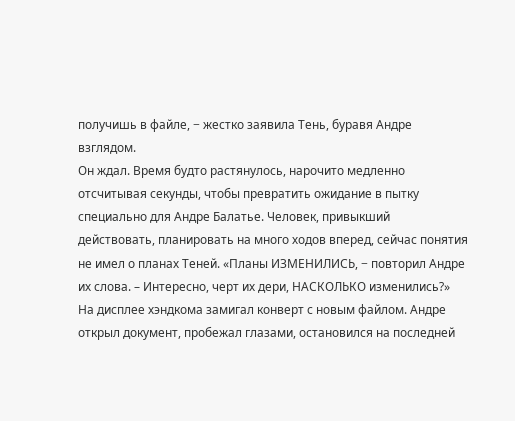получишь в файле, − жестко заявила Тень, буравя Андре взглядом.
Он ждал. Время будто растянулось, нарочито медленно отсчитывая секунды, чтобы превратить ожидание в пытку специально для Андре Балатье. Человек, привыкший действовать, планировать на много ходов вперед, сейчас понятия не имел о планах Теней. «Планы ИЗМЕНИЛИСЬ, − повторил Андре их слова. – Интересно, черт их дери, НАСКОЛЬКО изменились?»
На дисплее хэндкома замигал конверт с новым файлом. Андре открыл документ, пробежал глазами, остановился на последней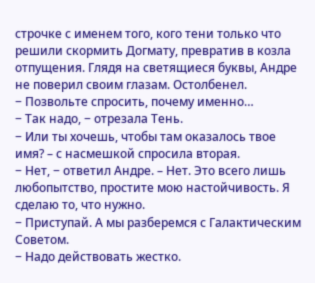строчке с именем того, кого тени только что решили скормить Догмату, превратив в козла отпущения. Глядя на светящиеся буквы, Андре не поверил своим глазам. Остолбенел.
− Позвольте спросить, почему именно…
− Так надо, − отрезала Тень.
− Или ты хочешь, чтобы там оказалось твое имя? – с насмешкой спросила вторая.
− Нет, − ответил Андре. – Нет. Это всего лишь любопытство, простите мою настойчивость. Я сделаю то, что нужно.
− Приступай. А мы разберемся с Галактическим Советом.
− Надо действовать жестко.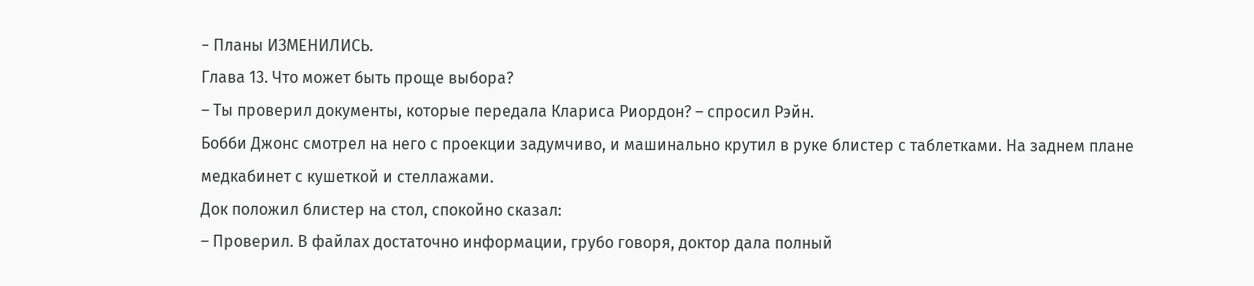− Планы ИЗМЕНИЛИСЬ.
Глава 13. Что может быть проще выбора?
– Ты проверил документы, которые передала Клариса Риордон? – спросил Рэйн.
Бобби Джонс смотрел на него с проекции задумчиво, и машинально крутил в руке блистер с таблетками. На заднем плане медкабинет с кушеткой и стеллажами.
Док положил блистер на стол, спокойно сказал:
– Проверил. В файлах достаточно информации, грубо говоря, доктор дала полный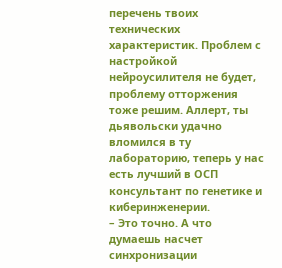перечень твоих технических характеристик. Проблем с настройкой нейроусилителя не будет, проблему отторжения тоже решим. Аллерт, ты дьявольски удачно вломился в ту лабораторию, теперь у нас есть лучший в ОСП консультант по генетике и киберинженерии.
– Это точно. А что думаешь насчет синхронизации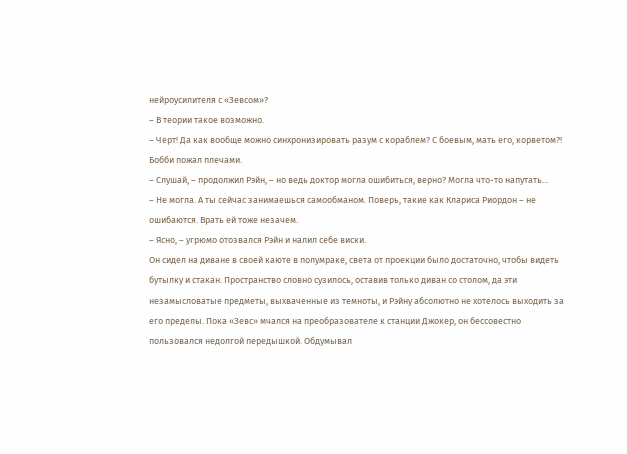нейроусилителя с «Зевсом»?
– В теории такое возможно.
– Черт! Да как вообще можно синхронизировать разум с кораблем? С боевым, мать его, корветом?!
Бобби пожал плечами.
– Слушай, – продолжил Рэйн, – но ведь доктор могла ошибиться, верно? Могла что-то напутать…
– Не могла. А ты сейчас занимаешься самообманом. Поверь, такие как Клариса Риордон – не ошибаются. Врать ей тоже незачем.
– Ясно, – угрюмо отозвался Рэйн и налил себе виски.
Он сидел на диване в своей каюте в полумраке, света от проекции было достаточно, чтобы видеть бутылку и стакан. Пространство словно сузилось, оставив только диван со столом, да эти незамысловатые предметы, выхваченные из темноты, и Рэйну абсолютно не хотелось выходить за его пределы. Пока «Зевс» мчался на преобразователе к станции Джокер, он бессовестно пользовался недолгой передышкой. Обдумывал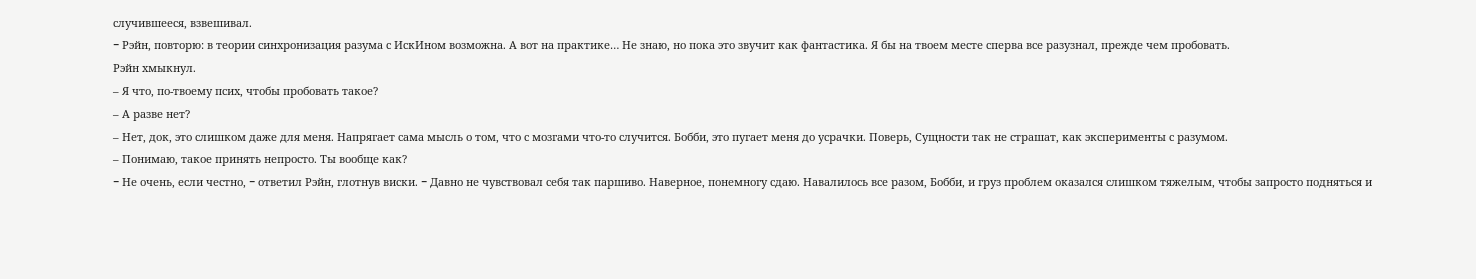случившееся, взвешивал.
− Рэйн, повторю: в теории синхронизация разума с ИскИном возможна. А вот на практике… Не знаю, но пока это звучит как фантастика. Я бы на твоем месте сперва все разузнал, прежде чем пробовать.
Рэйн хмыкнул.
– Я что, по-твоему псих, чтобы пробовать такое?
– А разве нет?
– Нет, док, это слишком даже для меня. Напрягает сама мысль о том, что с мозгами что-то случится. Бобби, это пугает меня до усрачки. Поверь, Сущности так не страшат, как эксперименты с разумом.
– Понимаю, такое принять непросто. Ты вообще как?
− Не очень, если честно, − ответил Рэйн, глотнув виски. − Давно не чувствовал себя так паршиво. Наверное, понемногу сдаю. Навалилось все разом, Бобби, и груз проблем оказался слишком тяжелым, чтобы запросто подняться и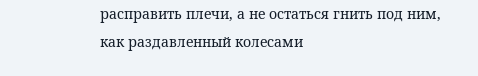расправить плечи, а не остаться гнить под ним, как раздавленный колесами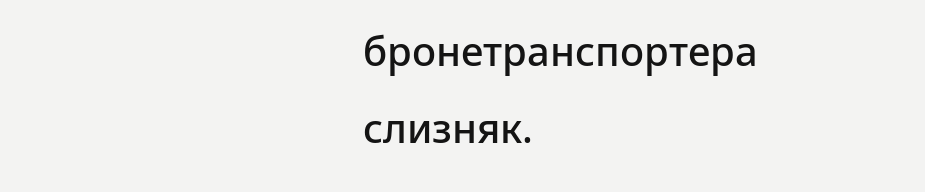бронетранспортера слизняк.